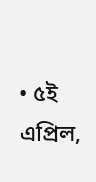• ৫ই এপ্রিল,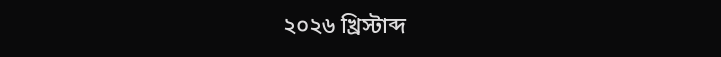২০২৬ খ্রিস্টাব্দ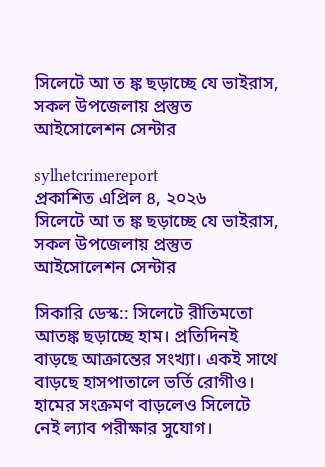সিলেটে আ ত ঙ্ক ছড়াচ্ছে যে ভাইরাস, সকল উপজেলায় প্রস্তুত আইসোলেশন সেন্টার

sylhetcrimereport
প্রকাশিত এপ্রিল ৪, ২০২৬
সিলেটে আ ত ঙ্ক ছড়াচ্ছে যে ভাইরাস, সকল উপজেলায় প্রস্তুত আইসোলেশন সেন্টার

সিকারি ডেস্ক:: সিলেটে রীতিমতো আতঙ্ক ছড়াচ্ছে হাম। প্রতিদিনই বাড়ছে আক্রান্তের সংখ্যা। একই সাথে বাড়ছে হাসপাতালে ভর্তি রোগীও। হামের সংক্রমণ বাড়লেও সিলেটে নেই ল্যাব পরীক্ষার সুযোগ।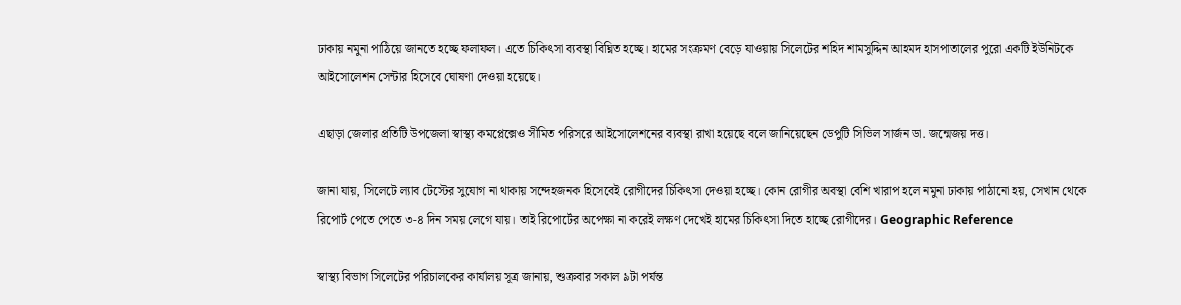ঢাকায় নমুনা পাঠিয়ে জানতে হচ্ছে ফলাফল। এতে চিকিৎসা ব্যবস্থা বিঘ্নিত হচ্ছে। হামের সংক্রমণ বেড়ে যাওয়ায় সিলেটের শহিদ শামসুদ্দিন আহমদ হাসপাতালের পুরো একটি ইউনিটকে আইসোলেশন সেন্টার হিসেবে ঘোষণা দেওয়া হয়েছে।

এছাড়া জেলার প্রতিটি উপজেলা স্বাস্থ্য কমপ্লেক্সেও সীমিত পরিসরে আইসোলেশনের ব্যবস্থা রাখা হয়েছে বলে জানিয়েছেন ডেপুটি সিভিল সার্জন ডা. জন্মেজয় দত্ত।

জানা যায়, সিলেটে ল্যাব টেস্টের সুযোগ না থাকায় সন্দেহজনক হিসেবেই রোগীদের চিকিৎসা দেওয়া হচ্ছে। কোন রোগীর অবস্থা বেশি খারাপ হলে নমুনা ঢাকায় পাঠানো হয়, সেখান থেকে রিপোর্ট পেতে পেতে ৩-৪ দিন সময় লেগে যায়। তাই রিপোর্টের অপেক্ষা না করেই লক্ষণ দেখেই হামের চিকিৎসা দিতে হাচ্ছে রোগীদের। Geographic Reference

স্বাস্থ্য বিভাগ সিলেটের পরিচালকের কার্যালয় সূত্র জানায়, শুক্রবার সকাল ৯টা পর্যন্ত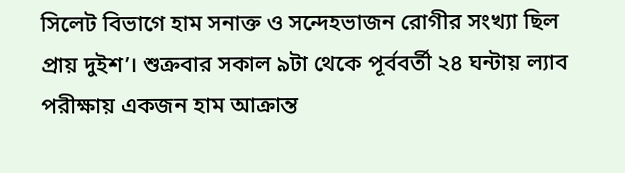সিলেট বিভাগে হাম সনাক্ত ও সন্দেহভাজন রোগীর সংখ্যা ছিল প্রায় দুইশ’। শুক্রবার সকাল ৯টা থেকে পূর্ববর্তী ২৪ ঘন্টায় ল্যাব পরীক্ষায় একজন হাম আক্রান্ত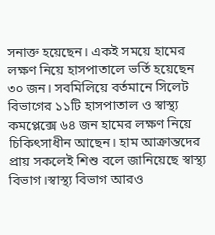সনাক্ত হয়েছেন। একই সময়ে হামের লক্ষণ নিয়ে হাসপাতালে ভর্তি হয়েছেন ৩০ জন। সবমিলিয়ে বর্তমানে সিলেট বিভাগের ১১টি হাসপাতাল ও স্বাস্থ্য কমপ্লেক্সে ৬৪ জন হামের লক্ষণ নিয়ে চিকিৎসাধীন আছেন। হাম আক্রান্তদের প্রায় সকলেই শিশু বলে জানিয়েছে স্বাস্থ্য বিভাগ।স্বাস্থ্য বিভাগ আরও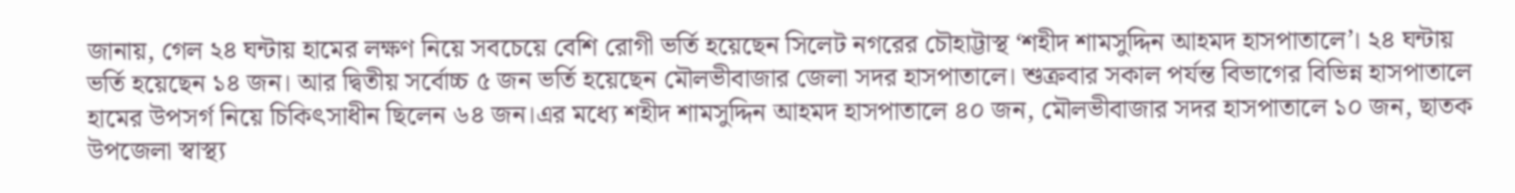জানায়, গেল ২৪ ঘন্টায় হামের লক্ষণ নিয়ে সবচেয়ে বেশি রোগী ভর্তি হয়েছেন সিলেট নগরের চৌহাট্টাস্থ ‘শহীদ শামসুদ্দিন আহমদ হাসপাতালে’। ২৪ ঘন্টায় ভর্তি হয়েছেন ১৪ জন। আর দ্বিতীয় সর্বোচ্চ ৫ জন ভর্তি হয়েছেন মৌলভীবাজার জেলা সদর হাসপাতালে। শুক্রবার সকাল পর্যন্ত বিভাগের বিভিন্ন হাসপাতালে হামের উপসর্গ নিয়ে চিকিৎসাধীন ছিলেন ৬৪ জন।এর মধ্যে শহীদ শামসুদ্দিন আহমদ হাসপাতালে ৪০ জন, মৌলভীবাজার সদর হাসপাতালে ১০ জন, ছাতক উপজেলা স্বাস্থ্য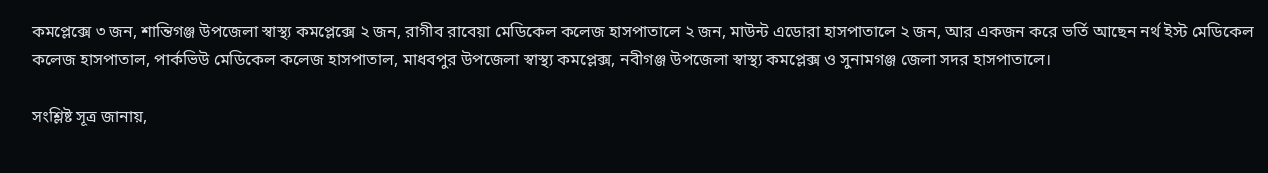কমপ্লেক্সে ৩ জন, শান্তিগঞ্জ উপজেলা স্বাস্থ্য কমপ্লেক্সে ২ জন, রাগীব রাবেয়া মেডিকেল কলেজ হাসপাতালে ২ জন, মাউন্ট এডোরা হাসপাতালে ২ জন, আর একজন করে ভর্তি আছেন নর্থ ইস্ট মেডিকেল কলেজ হাসপাতাল, পার্কভিউ মেডিকেল কলেজ হাসপাতাল, মাধবপুর উপজেলা স্বাস্থ্য কমপ্লেক্স, নবীগঞ্জ উপজেলা স্বাস্থ্য কমপ্লেক্স ও সুনামগঞ্জ জেলা সদর হাসপাতালে।

সংশ্লিষ্ট সূত্র জানায়,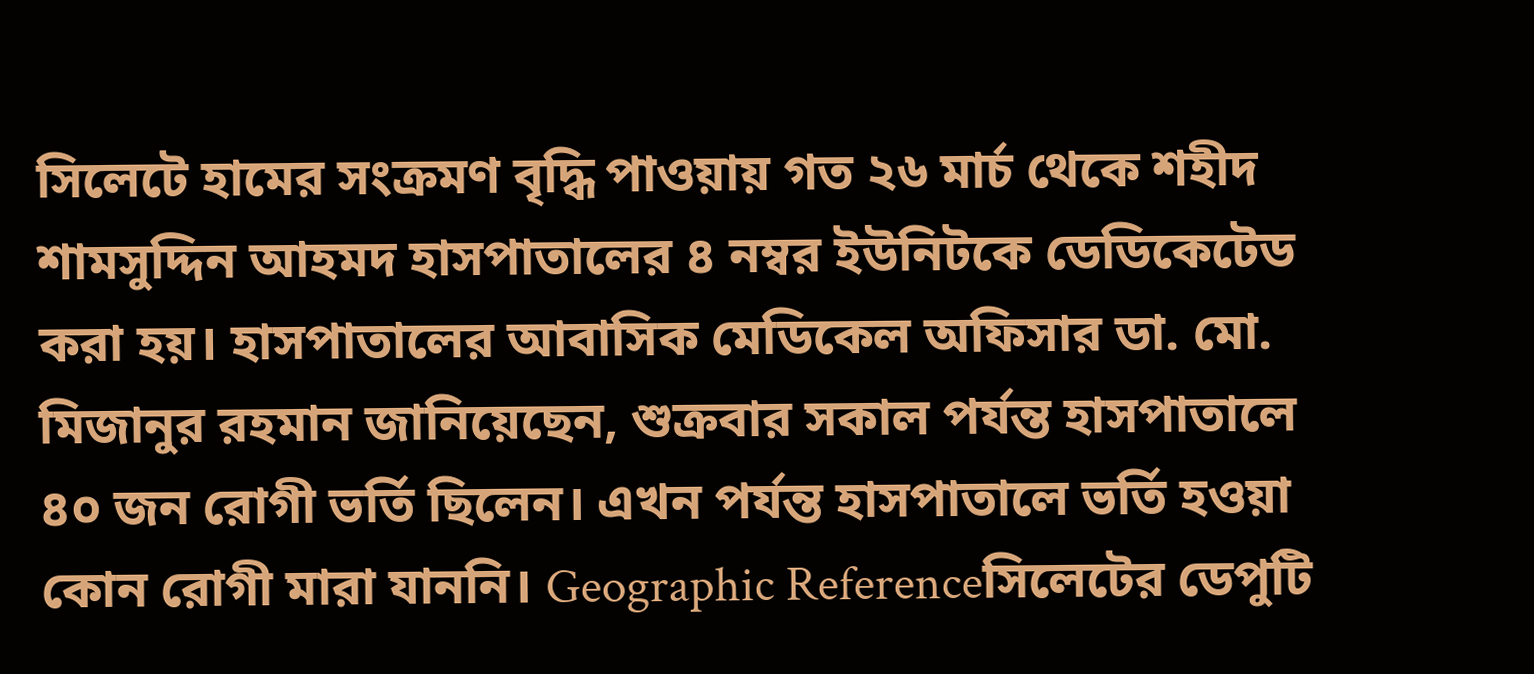সিলেটে হামের সংক্রমণ বৃদ্ধি পাওয়ায় গত ২৬ মার্চ থেকে শহীদ শামসুদ্দিন আহমদ হাসপাতালের ৪ নম্বর ইউনিটকে ডেডিকেটেড করা হয়। হাসপাতালের আবাসিক মেডিকেল অফিসার ডা. মো. মিজানুর রহমান জানিয়েছেন, শুক্রবার সকাল পর্যন্ত হাসপাতালে ৪০ জন রোগী ভর্তি ছিলেন। এখন পর্যন্ত হাসপাতালে ভর্তি হওয়া কোন রোগী মারা যাননি। Geographic Referenceসিলেটের ডেপুটি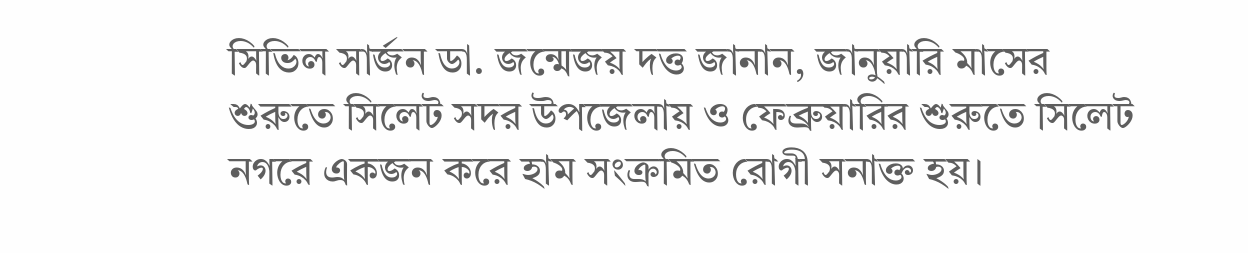সিভিল সার্জন ডা. জন্মেজয় দত্ত জানান, জানুয়ারি মাসের শুরুতে সিলেট সদর উপজেলায় ও ফেব্রুয়ারির শুরুতে সিলেট নগরে একজন করে হাম সংক্রমিত রোগী সনাক্ত হয়।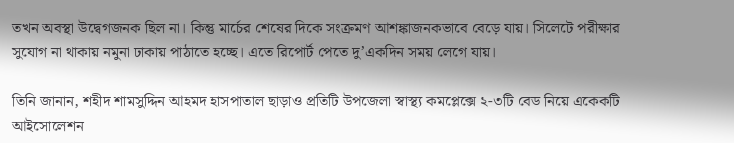তখন অবস্থা উদ্বেগজনক ছিল না। কিন্তু মার্চের শেষের দিকে সংক্রমণ আশঙ্কাজনকভাবে বেড়ে যায়। সিলেটে পরীক্ষার সুযোগ না থাকায় নমুনা ঢাকায় পাঠাতে হচ্ছে। এতে রিপোর্ট পেতে দু’একদিন সময় লেগে যায়।

তিনি জানান, শহীদ শামসুদ্দিন আহমদ হাসপাতাল ছাড়াও প্রতিটি উপজেলা স্বাস্থ্য কমপ্লেক্সে ২-৩টি বেড নিয়ে একেকটি আইসোলেশন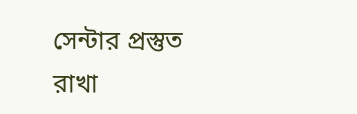সেন্টার প্রস্তুত রাখা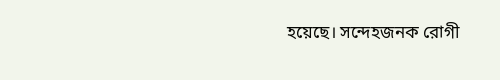হয়েছে। সন্দেহজনক রোগী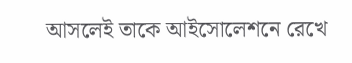আসলেই তাকে আইসোলেশনে রেখে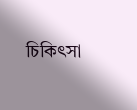চিকিৎসা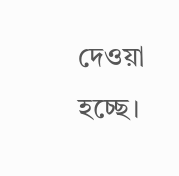দেওয়া হচ্ছে।